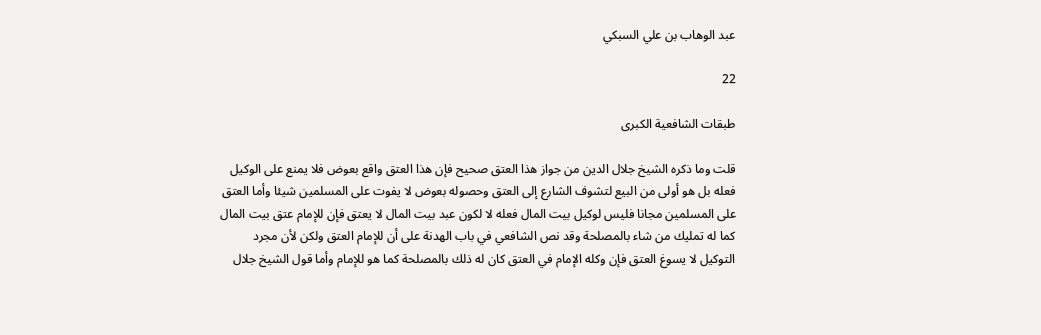عبد الوهاب بن علي السبكي

22

طبقات الشافعية الكبرى

قلت وما ذكره الشيخ جلال الدين من جواز هذا العتق صحيح فإن هذا العتق واقع بعوض فلا يمنع على الوكيل فعله بل هو أولى من البيع لتشوف الشارع إلى العتق وحصوله بعوض لا يفوت على المسلمين شيئا وأما العتق على المسلمين مجانا فليس لوكيل بيت المال فعله لا لكون عبد بيت المال لا يعتق فإن للإمام عتق بيت المال كما له تمليك من شاء بالمصلحة وقد نص الشافعي في باب الهدنة على أن للإمام العتق ولكن لأن مجرد التوكيل لا يسوغ العتق فإن وكله الإمام في العتق كان له ذلك بالمصلحة كما هو للإمام وأما قول الشيخ جلال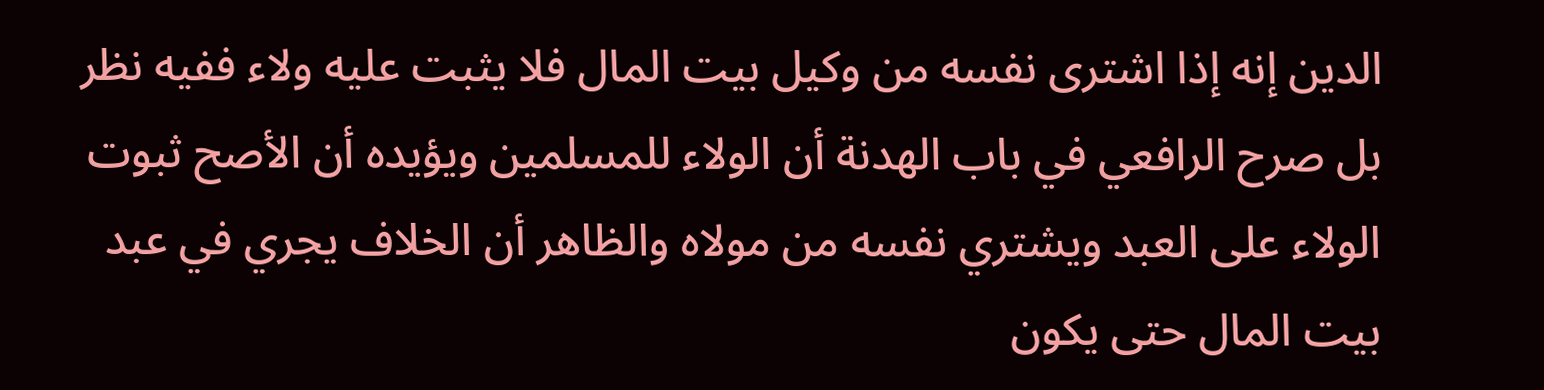الدين إنه إذا اشترى نفسه من وكيل بيت المال فلا يثبت عليه ولاء ففيه نظر بل صرح الرافعي في باب الهدنة أن الولاء للمسلمين ويؤيده أن الأصح ثبوت الولاء على العبد ويشتري نفسه من مولاه والظاهر أن الخلاف يجري في عبد بيت المال حتى يكون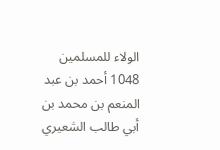الولاء للمسلمين 1048 أحمد بن عبد المنعم بن محمد بن أبي طالب الشعيري